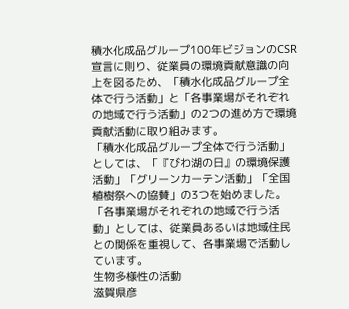積水化成品グループ100年ビジョンのCSR宣言に則り、従業員の環境貢献意識の向上を図るため、「積水化成品グループ全体で行う活動」と「各事業場がそれぞれの地域で行う活動」の2つの進め方で環境貢献活動に取り組みます。
「積水化成品グループ全体で行う活動」としては、「『びわ湖の日』の環境保護活動」「グリーンカーテン活動」「全国植樹祭への協賛」の3つを始めました。
「各事業場がそれぞれの地域で行う活動」としては、従業員あるいは地域住民との関係を重視して、各事業場で活動しています。
生物多様性の活動
滋賀県彦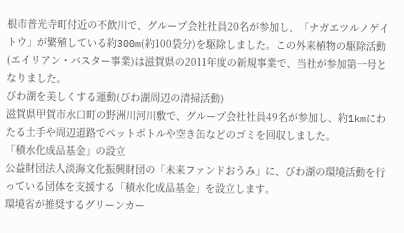根市普光寺町付近の不飲川で、グループ会社社員20名が参加し、「ナガエツルノゲイトウ」が繁殖している約300m(約100袋分)を駆除しました。この外来植物の駆除活動(エイリアン・バスター事業)は滋賀県の2011年度の新規事業で、当社が参加第一号となりました。
びわ湖を美しくする運動(びわ湖周辺の清掃活動)
滋賀県甲賀市水口町の野洲川河川敷で、グループ会社社員49名が参加し、約1kmにわたる土手や周辺道路でペットボトルや空き缶などのゴミを回収しました。
「積水化成品基金」の設立
公益財団法人淡海文化振興財団の「未来ファンドおうみ」に、びわ湖の環境活動を行っている団体を支援する「積水化成品基金」を設立します。
環境省が推奨するグリーンカー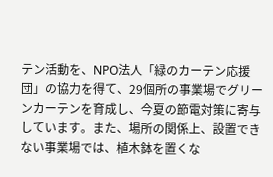テン活動を、NPO法人「緑のカーテン応援団」の協力を得て、29個所の事業場でグリーンカーテンを育成し、今夏の節電対策に寄与しています。また、場所の関係上、設置できない事業場では、植木鉢を置くな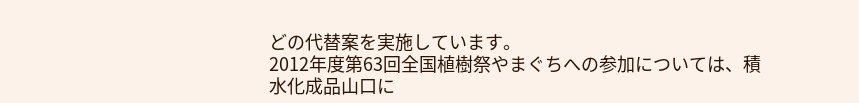どの代替案を実施しています。
2012年度第63回全国植樹祭やまぐちへの参加については、積水化成品山口に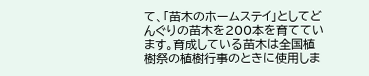て、「苗木のホームステイ」としてどんぐりの苗木を200本を育てています。育成している苗木は全国植樹祭の植樹行事のときに使用しま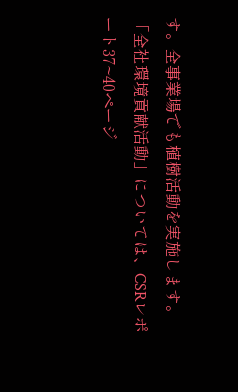す。全事業場でも植樹活動を実施します。
「全社環境貢献活動」については、CSRレポート37~40ページ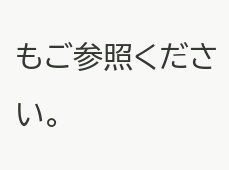もご参照ください。